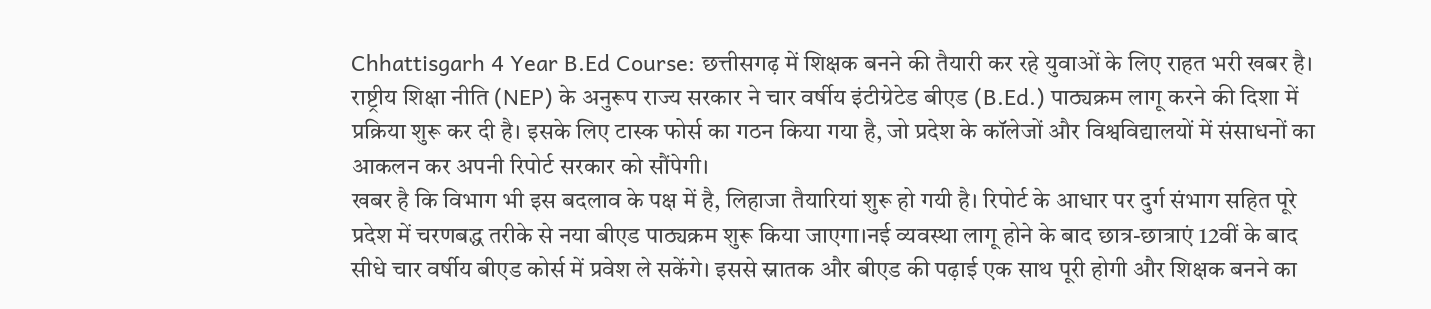Chhattisgarh 4 Year B.Ed Course: छत्तीसगढ़ में शिक्षक बनने की तैयारी कर रहे युवाओं के लिए राहत भरी खबर है। राष्ट्रीय शिक्षा नीति (NEP) के अनुरूप राज्य सरकार ने चार वर्षीय इंटीग्रेटेड बीएड (B.Ed.) पाठ्यक्रम लागू करने की दिशा में प्रक्रिया शुरू कर दी है। इसके लिए टास्क फोर्स का गठन किया गया है, जो प्रदेश के कॉलेजों और विश्वविद्यालयों में संसाधनों का आकलन कर अपनी रिपोर्ट सरकार को सौंपेगी।
खबर है कि विभाग भी इस बदलाव के पक्ष में है, लिहाजा तैयारियां शुरू हो गयी है। रिपोर्ट के आधार पर दुर्ग संभाग सहित पूरे प्रदेश में चरणबद्ध तरीके से नया बीएड पाठ्यक्रम शुरू किया जाएगा।नई व्यवस्था लागू होने के बाद छात्र-छात्राएं 12वीं के बाद सीधे चार वर्षीय बीएड कोर्स में प्रवेश ले सकेंगे। इससे स्नातक और बीएड की पढ़ाई एक साथ पूरी होगी और शिक्षक बनने का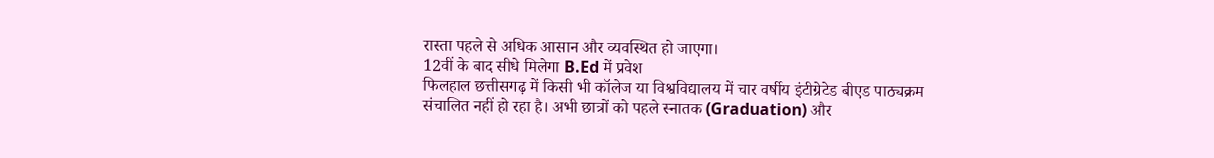रास्ता पहले से अधिक आसान और व्यवस्थित हो जाएगा।
12वीं के बाद सीधे मिलेगा B.Ed में प्रवेश
फिलहाल छत्तीसगढ़ में किसी भी कॉलेज या विश्वविद्यालय में चार वर्षीय इंटीग्रेटेड बीएड पाठ्यक्रम संचालित नहीं हो रहा है। अभी छात्रों को पहले स्नातक (Graduation) और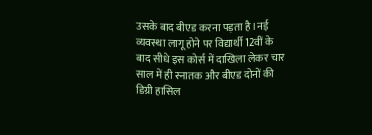उसके बाद बीएड करना पड़ता है।नई व्यवस्था लागू होने पर विद्यार्थी 12वीं के बाद सीधे इस कोर्स में दाखिला लेकर चार साल में ही स्नातक और बीएड दोनों की डिग्री हासिल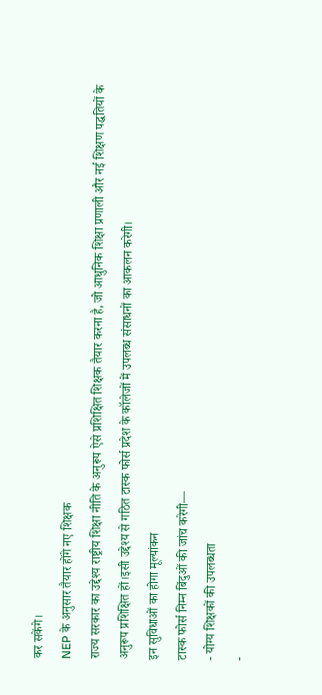कर सकेंगे।
NEP के अनुसार तैयार होंगे नए शिक्षक
राज्य सरकार का उद्देश्य राष्ट्रीय शिक्षा नीति के अनुरूप ऐसे प्रशिक्षित शिक्षक तैयार करना है, जो आधुनिक शिक्षा प्रणाली और नई शिक्षण पद्धतियों के अनुरूप प्रशिक्षित हों।इसी उद्देश्य से गठित टास्क फोर्स प्रदेश के कॉलेजों में उपलब्ध संसाधनों का आकलन करेगी।
इन सुविधाओं का होगा मूल्यांकन
टास्क फोर्स निम्न बिंदुओं की जांच करेगी—
- योग्य शिक्षकों की उपलब्धता
-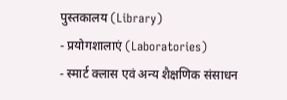पुस्तकालय (Library)
- प्रयोगशालाएं (Laboratories)
- स्मार्ट क्लास एवं अन्य शैक्षणिक संसाधन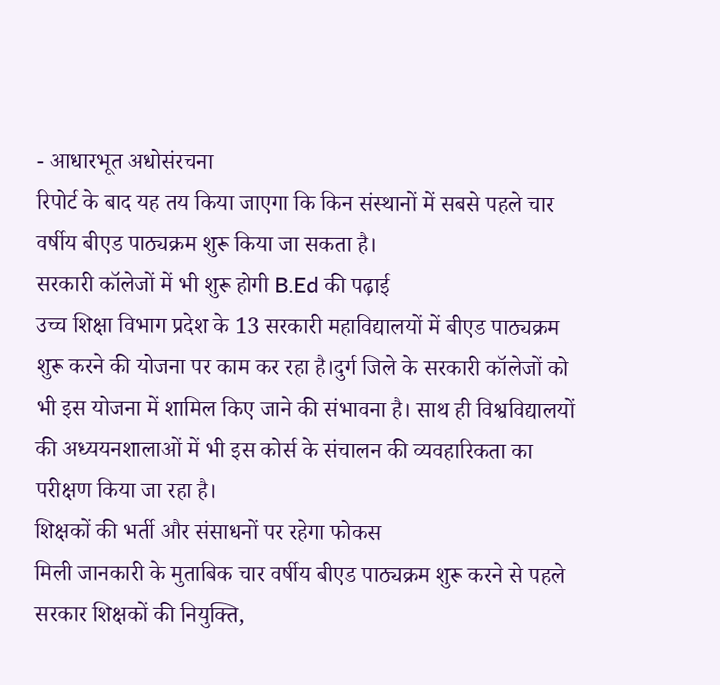- आधारभूत अधोसंरचना
रिपोर्ट के बाद यह तय किया जाएगा कि किन संस्थानों में सबसे पहले चार वर्षीय बीएड पाठ्यक्रम शुरू किया जा सकता है।
सरकारी कॉलेजों में भी शुरू होगी B.Ed की पढ़ाई
उच्च शिक्षा विभाग प्रदेश के 13 सरकारी महाविद्यालयों में बीएड पाठ्यक्रम शुरू करने की योजना पर काम कर रहा है।दुर्ग जिले के सरकारी कॉलेजों को भी इस योजना में शामिल किए जाने की संभावना है। साथ ही विश्वविद्यालयों की अध्ययनशालाओं में भी इस कोर्स के संचालन की व्यवहारिकता का परीक्षण किया जा रहा है।
शिक्षकों की भर्ती और संसाधनों पर रहेगा फोकस
मिली जानकारी के मुताबिक चार वर्षीय बीएड पाठ्यक्रम शुरू करने से पहले सरकार शिक्षकों की नियुक्ति,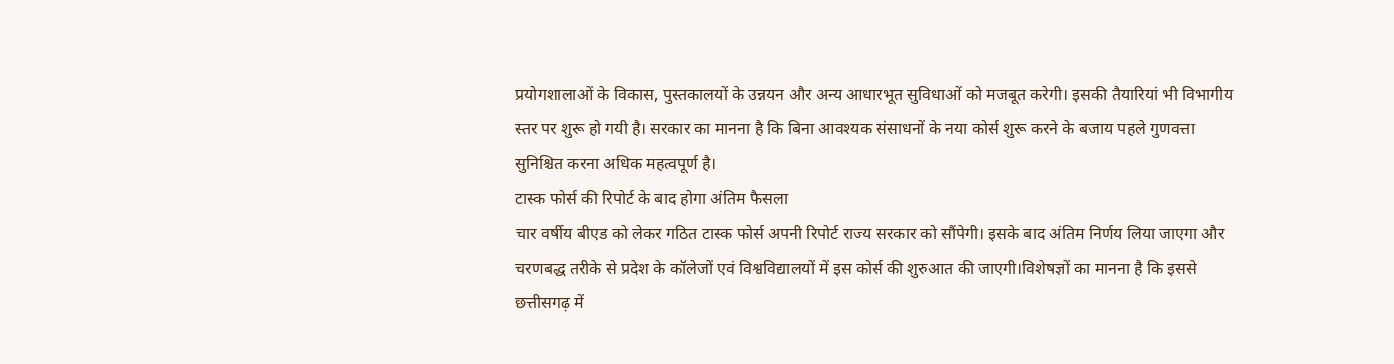प्रयोगशालाओं के विकास, पुस्तकालयों के उन्नयन और अन्य आधारभूत सुविधाओं को मजबूत करेगी। इसकी तैयारियां भी विभागीय स्तर पर शुरू हो गयी है। सरकार का मानना है कि बिना आवश्यक संसाधनों के नया कोर्स शुरू करने के बजाय पहले गुणवत्ता सुनिश्चित करना अधिक महत्वपूर्ण है।
टास्क फोर्स की रिपोर्ट के बाद होगा अंतिम फैसला
चार वर्षीय बीएड को लेकर गठित टास्क फोर्स अपनी रिपोर्ट राज्य सरकार को सौंपेगी। इसके बाद अंतिम निर्णय लिया जाएगा और चरणबद्ध तरीके से प्रदेश के कॉलेजों एवं विश्वविद्यालयों में इस कोर्स की शुरुआत की जाएगी।विशेषज्ञों का मानना है कि इससे छत्तीसगढ़ में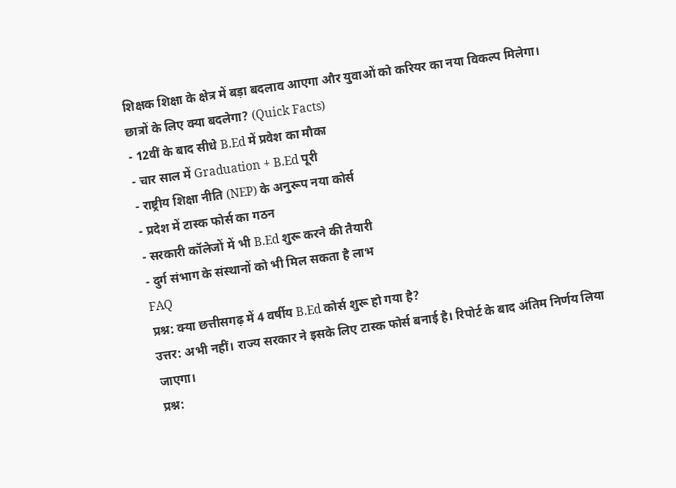शिक्षक शिक्षा के क्षेत्र में बड़ा बदलाव आएगा और युवाओं को करियर का नया विकल्प मिलेगा।
छात्रों के लिए क्या बदलेगा? (Quick Facts)
- 12वीं के बाद सीधे B.Ed में प्रवेश का मौका
- चार साल में Graduation + B.Ed पूरी
- राष्ट्रीय शिक्षा नीति (NEP) के अनुरूप नया कोर्स
- प्रदेश में टास्क फोर्स का गठन
- सरकारी कॉलेजों में भी B.Ed शुरू करने की तैयारी
- दुर्ग संभाग के संस्थानों को भी मिल सकता है लाभ
FAQ
प्रश्न: क्या छत्तीसगढ़ में 4 वर्षीय B.Ed कोर्स शुरू हो गया है?
उत्तर: अभी नहीं। राज्य सरकार ने इसके लिए टास्क फोर्स बनाई है। रिपोर्ट के बाद अंतिम निर्णय लिया जाएगा।
प्रश्न: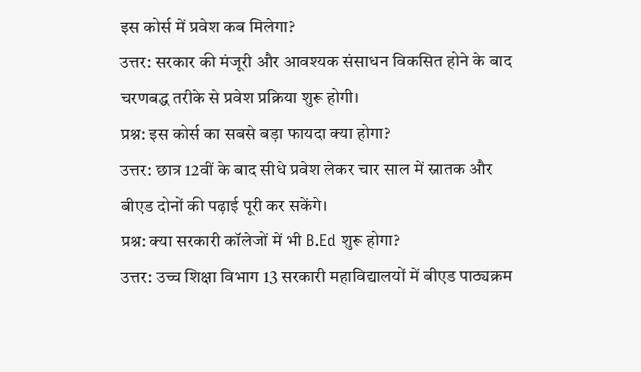इस कोर्स में प्रवेश कब मिलेगा?
उत्तर: सरकार की मंजूरी और आवश्यक संसाधन विकसित होने के बाद चरणबद्ध तरीके से प्रवेश प्रक्रिया शुरू होगी।
प्रश्न: इस कोर्स का सबसे बड़ा फायदा क्या होगा?
उत्तर: छात्र 12वीं के बाद सीधे प्रवेश लेकर चार साल में स्नातक और बीएड दोनों की पढ़ाई पूरी कर सकेंगे।
प्रश्न: क्या सरकारी कॉलेजों में भी B.Ed शुरू होगा?
उत्तर: उच्च शिक्षा विभाग 13 सरकारी महाविद्यालयों में बीएड पाठ्यक्रम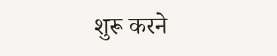शुरू करने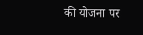की योजना पर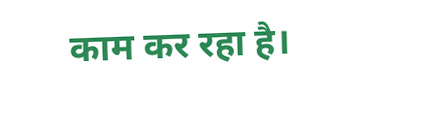काम कर रहा है।